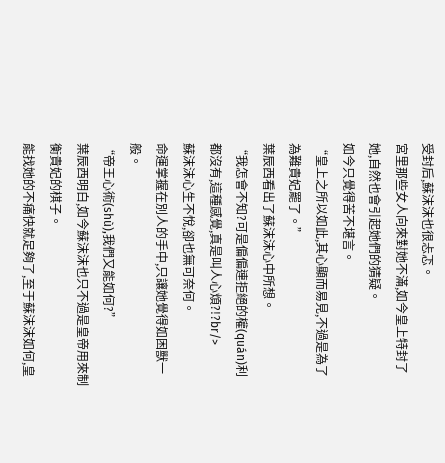受封后,蘇沫沫也很忐忑。
宮里那些女人向來對她不滿,如今皇上特封了她,自然也會引起她們的猜疑。
如今只覺得苦不堪言。
“皇上之所以如此,其心顯而易見,不過是為了為難貴妃罷了。”
葉辰西看出了蘇沫沫心中所想。
“我怎會不知?可是偏偏連拒絕的權(quán)利都沒有,這種感覺,真是叫人心煩?!?br/>
蘇沫沫心生不悅,卻也無可奈何。
命運掌握在別人的手中,只讓她覺得如困獸一般。
“帝王心術(shù),我們又能如何?”
葉辰西明白,如今蘇沫沫也只不過是皇帝用來制衡貴妃的棋子。
能找她的不痛快就足夠了,至于蘇沫沫如何,皇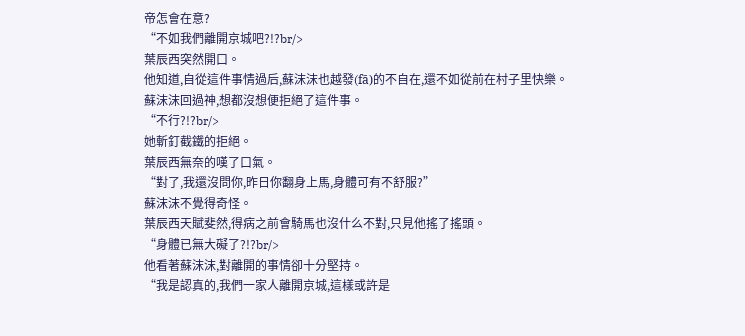帝怎會在意?
“不如我們離開京城吧?!?br/>
葉辰西突然開口。
他知道,自從這件事情過后,蘇沫沫也越發(fā)的不自在,還不如從前在村子里快樂。
蘇沫沫回過神,想都沒想便拒絕了這件事。
“不行?!?br/>
她斬釘截鐵的拒絕。
葉辰西無奈的嘆了口氣。
“對了,我還沒問你,昨日你翻身上馬,身體可有不舒服?”
蘇沫沫不覺得奇怪。
葉辰西天賦斐然,得病之前會騎馬也沒什么不對,只見他搖了搖頭。
“身體已無大礙了?!?br/>
他看著蘇沫沫,對離開的事情卻十分堅持。
“我是認真的,我們一家人離開京城,這樣或許是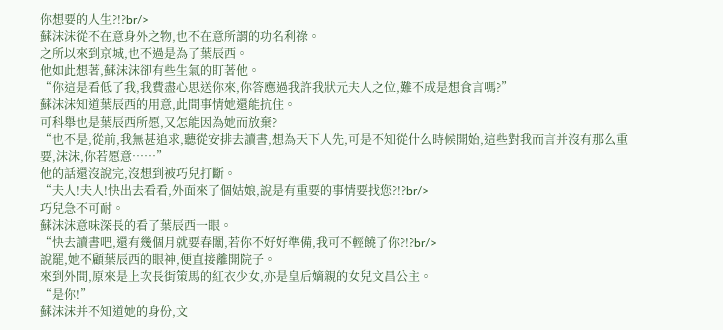你想要的人生?!?br/>
蘇沫沫從不在意身外之物,也不在意所謂的功名利祿。
之所以來到京城,也不過是為了葉辰西。
他如此想著,蘇沫沫卻有些生氣的盯著他。
“你這是看低了我,我費盡心思送你來,你答應過我許我狀元夫人之位,難不成是想食言嗎?”
蘇沫沫知道葉辰西的用意,此間事情她還能抗住。
可科舉也是葉辰西所愿,又怎能因為她而放棄?
“也不是,從前,我無甚追求,聽從安排去讀書,想為天下人先,可是不知從什么時候開始,這些對我而言并沒有那么重要,沫沫,你若愿意……”
他的話還沒說完,沒想到被巧兒打斷。
“夫人!夫人!快出去看看,外面來了個姑娘,說是有重要的事情要找您?!?br/>
巧兒急不可耐。
蘇沫沫意味深長的看了葉辰西一眼。
“快去讀書吧,還有幾個月就要春闈,若你不好好準備,我可不輕饒了你?!?br/>
說罷,她不顧葉辰西的眼神,便直接離開院子。
來到外間,原來是上次長街策馬的紅衣少女,亦是皇后嫡親的女兒文昌公主。
“是你!”
蘇沫沫并不知道她的身份,文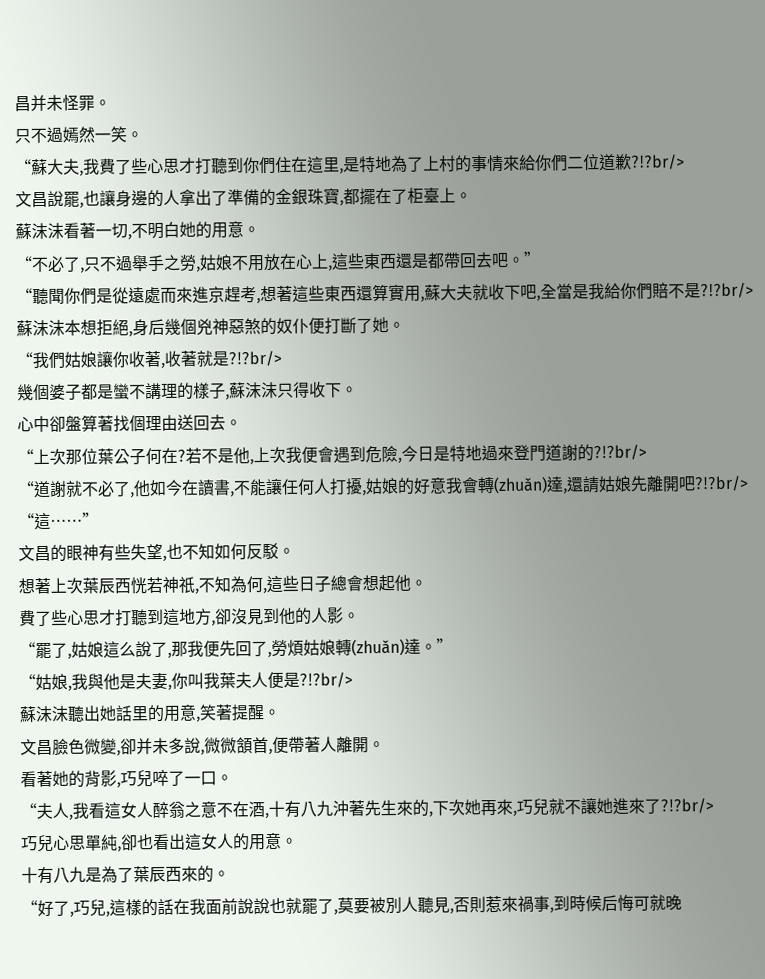昌并未怪罪。
只不過嫣然一笑。
“蘇大夫,我費了些心思才打聽到你們住在這里,是特地為了上村的事情來給你們二位道歉?!?br/>
文昌說罷,也讓身邊的人拿出了準備的金銀珠寶,都擺在了柜臺上。
蘇沫沫看著一切,不明白她的用意。
“不必了,只不過舉手之勞,姑娘不用放在心上,這些東西還是都帶回去吧。”
“聽聞你們是從遠處而來進京趕考,想著這些東西還算實用,蘇大夫就收下吧,全當是我給你們賠不是?!?br/>
蘇沫沫本想拒絕,身后幾個兇神惡煞的奴仆便打斷了她。
“我們姑娘讓你收著,收著就是?!?br/>
幾個婆子都是蠻不講理的樣子,蘇沫沫只得收下。
心中卻盤算著找個理由送回去。
“上次那位葉公子何在?若不是他,上次我便會遇到危險,今日是特地過來登門道謝的?!?br/>
“道謝就不必了,他如今在讀書,不能讓任何人打擾,姑娘的好意我會轉(zhuǎn)達,還請姑娘先離開吧?!?br/>
“這……”
文昌的眼神有些失望,也不知如何反駁。
想著上次葉辰西恍若神祇,不知為何,這些日子總會想起他。
費了些心思才打聽到這地方,卻沒見到他的人影。
“罷了,姑娘這么說了,那我便先回了,勞煩姑娘轉(zhuǎn)達。”
“姑娘,我與他是夫妻,你叫我葉夫人便是?!?br/>
蘇沫沫聽出她話里的用意,笑著提醒。
文昌臉色微變,卻并未多說,微微頷首,便帶著人離開。
看著她的背影,巧兒啐了一口。
“夫人,我看這女人醉翁之意不在酒,十有八九沖著先生來的,下次她再來,巧兒就不讓她進來了?!?br/>
巧兒心思單純,卻也看出這女人的用意。
十有八九是為了葉辰西來的。
“好了,巧兒,這樣的話在我面前說說也就罷了,莫要被別人聽見,否則惹來禍事,到時候后悔可就晚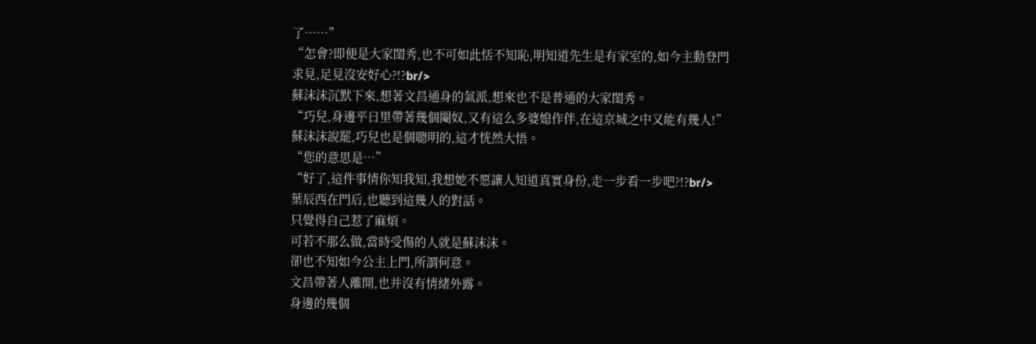了……”
“怎會?即便是大家閨秀,也不可如此恬不知恥,明知道先生是有家室的,如今主動登門求見,足見沒安好心?!?br/>
蘇沫沫沉默下來,想著文昌通身的氣派,想來也不是普通的大家閨秀。
“巧兒,身邊平日里帶著幾個閹奴,又有這么多婆媳作伴,在這京城之中又能有幾人!”
蘇沫沫說罷,巧兒也是個聰明的,這才恍然大悟。
“您的意思是…”
“好了,這件事情你知我知,我想她不愿讓人知道真實身份,走一步看一步吧?!?br/>
葉辰西在門后,也聽到這幾人的對話。
只覺得自己惹了麻煩。
可若不那么做,當時受傷的人就是蘇沫沫。
卻也不知如今公主上門,所謂何意。
文昌帶著人離開,也并沒有情緒外露。
身邊的幾個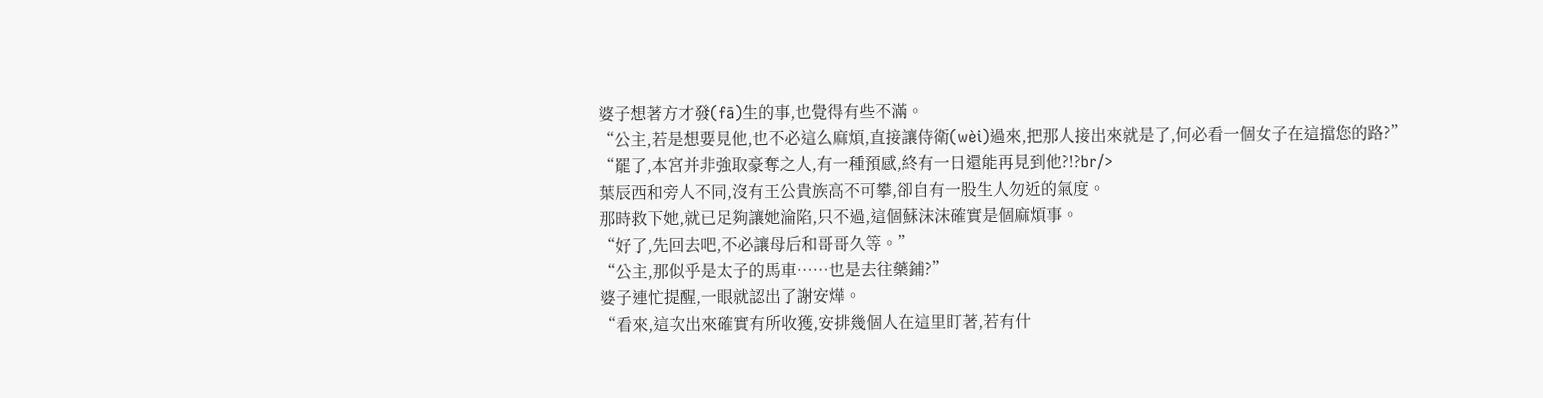婆子想著方才發(fā)生的事,也覺得有些不滿。
“公主,若是想要見他,也不必這么麻煩,直接讓侍衛(wèi)過來,把那人接出來就是了,何必看一個女子在這擋您的路?”
“罷了,本宮并非強取豪奪之人,有一種預感,終有一日還能再見到他?!?br/>
葉辰西和旁人不同,沒有王公貴族高不可攀,卻自有一股生人勿近的氣度。
那時救下她,就已足夠讓她淪陷,只不過,這個蘇沫沫確實是個麻煩事。
“好了,先回去吧,不必讓母后和哥哥久等。”
“公主,那似乎是太子的馬車……也是去往藥鋪?”
婆子連忙提醒,一眼就認出了謝安燁。
“看來,這次出來確實有所收獲,安排幾個人在這里盯著,若有什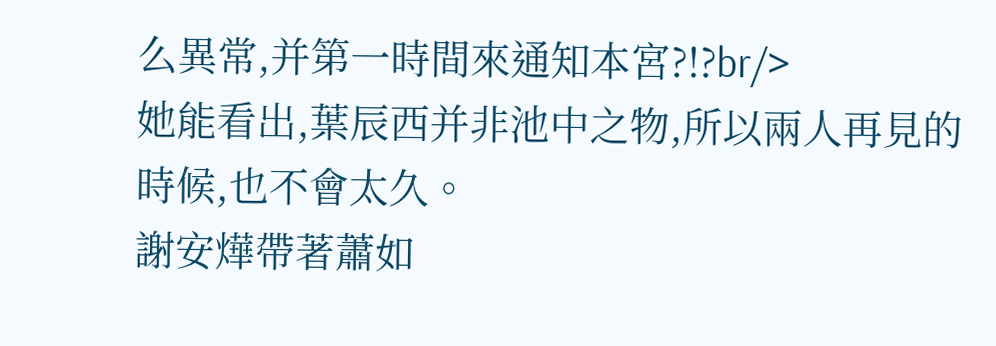么異常,并第一時間來通知本宮?!?br/>
她能看出,葉辰西并非池中之物,所以兩人再見的時候,也不會太久。
謝安燁帶著蕭如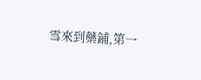雪來到藥鋪,第一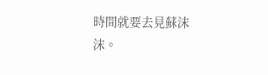時間就要去見蘇沫沫。